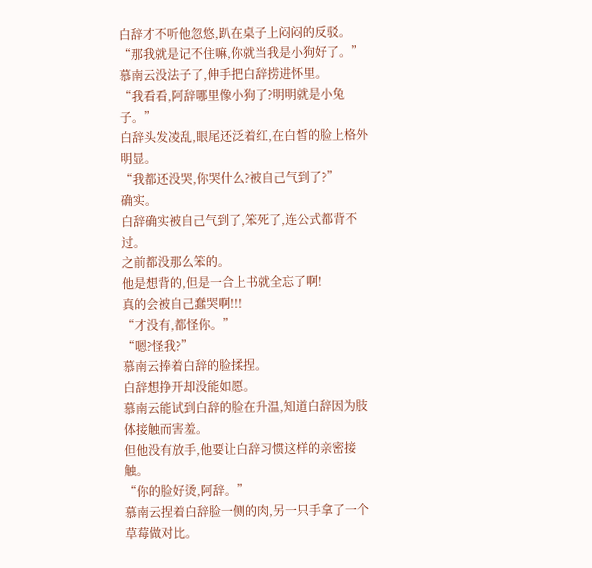白辞才不听他忽悠,趴在桌子上闷闷的反驳。
“那我就是记不住嘛,你就当我是小狗好了。”
慕南云没法子了,伸手把白辞捞进怀里。
“我看看,阿辞哪里像小狗了?明明就是小兔子。”
白辞头发凌乱,眼尾还泛着红,在白皙的脸上格外明显。
“我都还没哭,你哭什么?被自己气到了?”
确实。
白辞确实被自己气到了,笨死了,连公式都背不过。
之前都没那么笨的。
他是想背的,但是一合上书就全忘了啊!
真的会被自己蠢哭啊!!!
“才没有,都怪你。”
“嗯?怪我?”
慕南云捧着白辞的脸揉捏。
白辞想挣开却没能如愿。
慕南云能试到白辞的脸在升温,知道白辞因为肢体接触而害羞。
但他没有放手,他要让白辞习惯这样的亲密接触。
“你的脸好烫,阿辞。”
慕南云捏着白辞脸一侧的肉,另一只手拿了一个草莓做对比。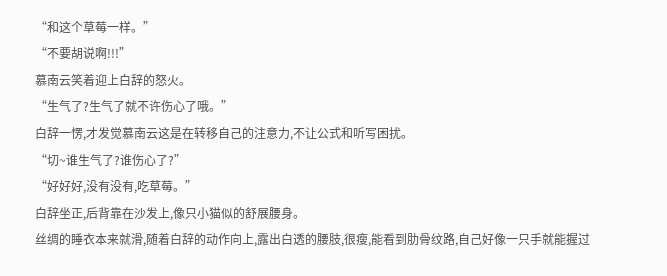“和这个草莓一样。”
“不要胡说啊!!!”
慕南云笑着迎上白辞的怒火。
“生气了?生气了就不许伤心了哦。”
白辞一愣,才发觉慕南云这是在转移自己的注意力,不让公式和听写困扰。
“切~谁生气了?谁伤心了?”
“好好好,没有没有,吃草莓。”
白辞坐正,后背靠在沙发上,像只小猫似的舒展腰身。
丝绸的睡衣本来就滑,随着白辞的动作向上,露出白透的腰肢,很瘦,能看到肋骨纹路,自己好像一只手就能握过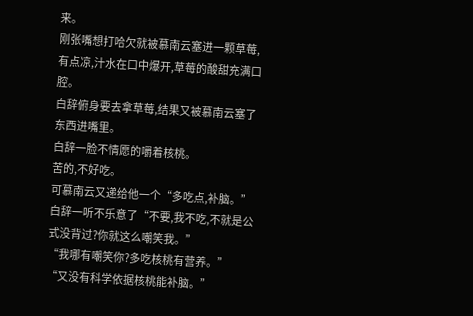来。
刚张嘴想打哈欠就被慕南云塞进一颗草莓,有点凉,汁水在口中爆开,草莓的酸甜充满口腔。
白辞俯身要去拿草莓,结果又被慕南云塞了东西进嘴里。
白辞一脸不情愿的嚼着核桃。
苦的,不好吃。
可慕南云又递给他一个“多吃点,补脑。”
白辞一听不乐意了“不要,我不吃,不就是公式没背过?你就这么嘲笑我。”
“我哪有嘲笑你?多吃核桃有营养。”
“又没有科学依据核桃能补脑。”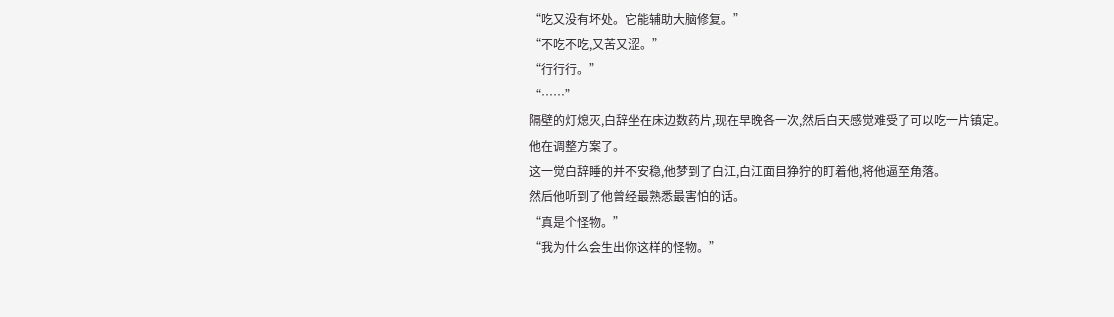“吃又没有坏处。它能辅助大脑修复。”
“不吃不吃,又苦又涩。”
“行行行。”
“……”
隔壁的灯熄灭,白辞坐在床边数药片,现在早晚各一次,然后白天感觉难受了可以吃一片镇定。
他在调整方案了。
这一觉白辞睡的并不安稳,他梦到了白江,白江面目狰狞的盯着他,将他逼至角落。
然后他听到了他曾经最熟悉最害怕的话。
“真是个怪物。”
“我为什么会生出你这样的怪物。”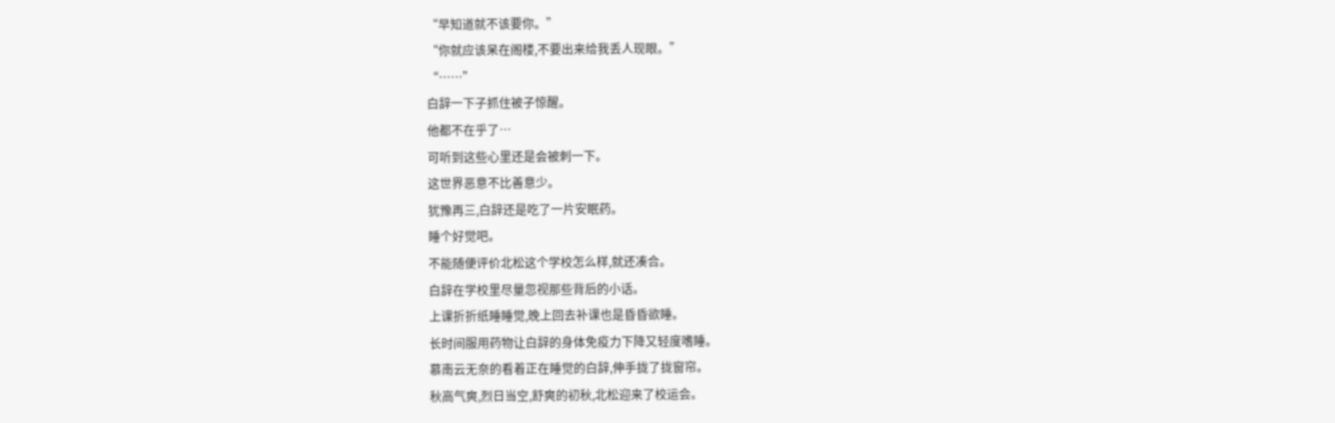“早知道就不该要你。”
“你就应该呆在阁楼,不要出来给我丢人现眼。”
“……”
白辞一下子抓住被子惊醒。
他都不在乎了…
可听到这些心里还是会被刺一下。
这世界恶意不比善意少。
犹豫再三,白辞还是吃了一片安眠药。
睡个好觉吧。
不能随便评价北松这个学校怎么样,就还凑合。
白辞在学校里尽量忽视那些背后的小话。
上课折折纸睡睡觉,晚上回去补课也是昏昏欲睡。
长时间服用药物让白辞的身体免疫力下降又轻度嗜睡。
慕南云无奈的看着正在睡觉的白辞,伸手拢了拢窗帘。
秋高气爽,烈日当空,舒爽的初秋,北松迎来了校运会。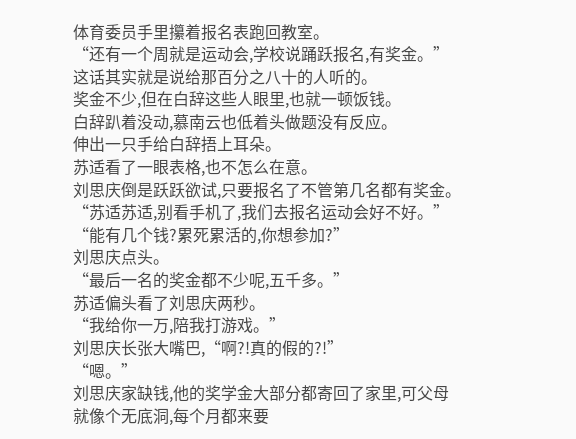体育委员手里攥着报名表跑回教室。
“还有一个周就是运动会,学校说踊跃报名,有奖金。”
这话其实就是说给那百分之八十的人听的。
奖金不少,但在白辞这些人眼里,也就一顿饭钱。
白辞趴着没动,慕南云也低着头做题没有反应。
伸出一只手给白辞捂上耳朵。
苏适看了一眼表格,也不怎么在意。
刘思庆倒是跃跃欲试,只要报名了不管第几名都有奖金。
“苏适苏适,别看手机了,我们去报名运动会好不好。”
“能有几个钱?累死累活的,你想参加?”
刘思庆点头。
“最后一名的奖金都不少呢,五千多。”
苏适偏头看了刘思庆两秒。
“我给你一万,陪我打游戏。”
刘思庆长张大嘴巴,“啊?!真的假的?!”
“嗯。”
刘思庆家缺钱,他的奖学金大部分都寄回了家里,可父母就像个无底洞,每个月都来要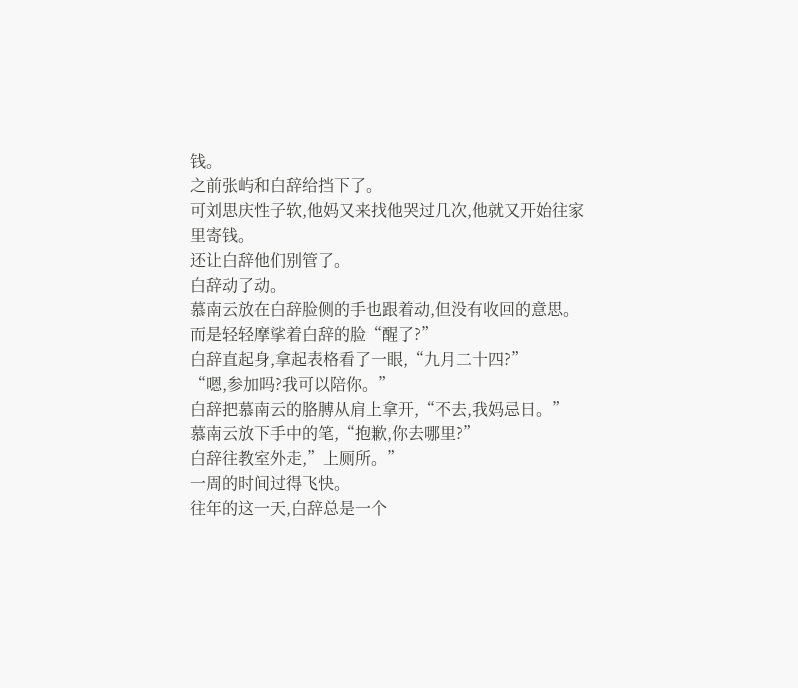钱。
之前张屿和白辞给挡下了。
可刘思庆性子软,他妈又来找他哭过几次,他就又开始往家里寄钱。
还让白辞他们别管了。
白辞动了动。
慕南云放在白辞脸侧的手也跟着动,但没有收回的意思。
而是轻轻摩挲着白辞的脸“醒了?”
白辞直起身,拿起表格看了一眼,“九月二十四?”
“嗯,参加吗?我可以陪你。”
白辞把慕南云的胳膊从肩上拿开,“不去,我妈忌日。”
慕南云放下手中的笔,“抱歉,你去哪里?”
白辞往教室外走,”上厕所。”
一周的时间过得飞快。
往年的这一天,白辞总是一个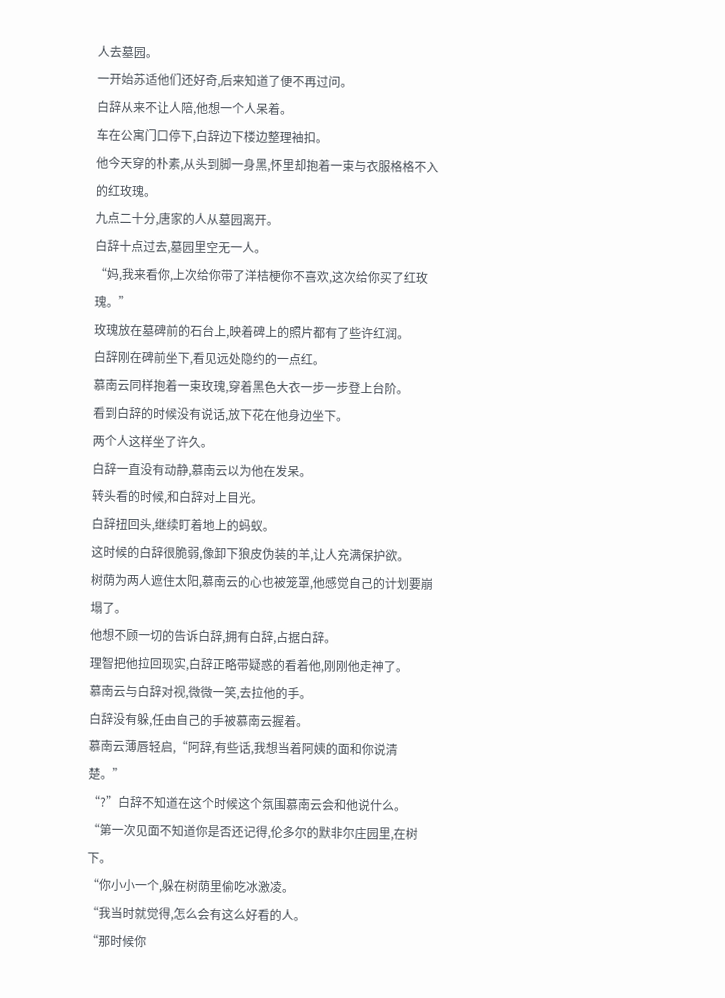人去墓园。
一开始苏适他们还好奇,后来知道了便不再过问。
白辞从来不让人陪,他想一个人呆着。
车在公寓门口停下,白辞边下楼边整理袖扣。
他今天穿的朴素,从头到脚一身黑,怀里却抱着一束与衣服格格不入的红玫瑰。
九点二十分,唐家的人从墓园离开。
白辞十点过去,墓园里空无一人。
“妈,我来看你,上次给你带了洋桔梗你不喜欢,这次给你买了红玫瑰。”
玫瑰放在墓碑前的石台上,映着碑上的照片都有了些许红润。
白辞刚在碑前坐下,看见远处隐约的一点红。
慕南云同样抱着一束玫瑰,穿着黑色大衣一步一步登上台阶。
看到白辞的时候没有说话,放下花在他身边坐下。
两个人这样坐了许久。
白辞一直没有动静,慕南云以为他在发呆。
转头看的时候,和白辞对上目光。
白辞扭回头,继续盯着地上的蚂蚁。
这时候的白辞很脆弱,像卸下狼皮伪装的羊,让人充满保护欲。
树荫为两人遮住太阳,慕南云的心也被笼罩,他感觉自己的计划要崩塌了。
他想不顾一切的告诉白辞,拥有白辞,占据白辞。
理智把他拉回现实,白辞正略带疑惑的看着他,刚刚他走神了。
慕南云与白辞对视,微微一笑,去拉他的手。
白辞没有躲,任由自己的手被慕南云握着。
慕南云薄唇轻启,“阿辞,有些话,我想当着阿姨的面和你说清楚。”
“?”白辞不知道在这个时候这个氛围慕南云会和他说什么。
“第一次见面不知道你是否还记得,伦多尔的默非尔庄园里,在树下。
“你小小一个,躲在树荫里偷吃冰激凌。
“我当时就觉得,怎么会有这么好看的人。
“那时候你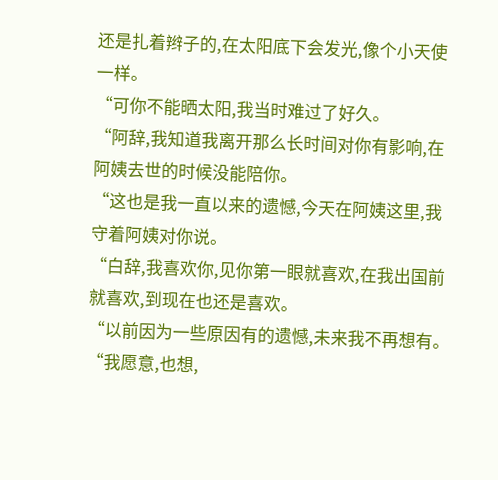还是扎着辫子的,在太阳底下会发光,像个小天使一样。
“可你不能晒太阳,我当时难过了好久。
“阿辞,我知道我离开那么长时间对你有影响,在阿姨去世的时候没能陪你。
“这也是我一直以来的遗憾,今天在阿姨这里,我守着阿姨对你说。
“白辞,我喜欢你,见你第一眼就喜欢,在我出国前就喜欢,到现在也还是喜欢。
“以前因为一些原因有的遗憾,未来我不再想有。
“我愿意,也想,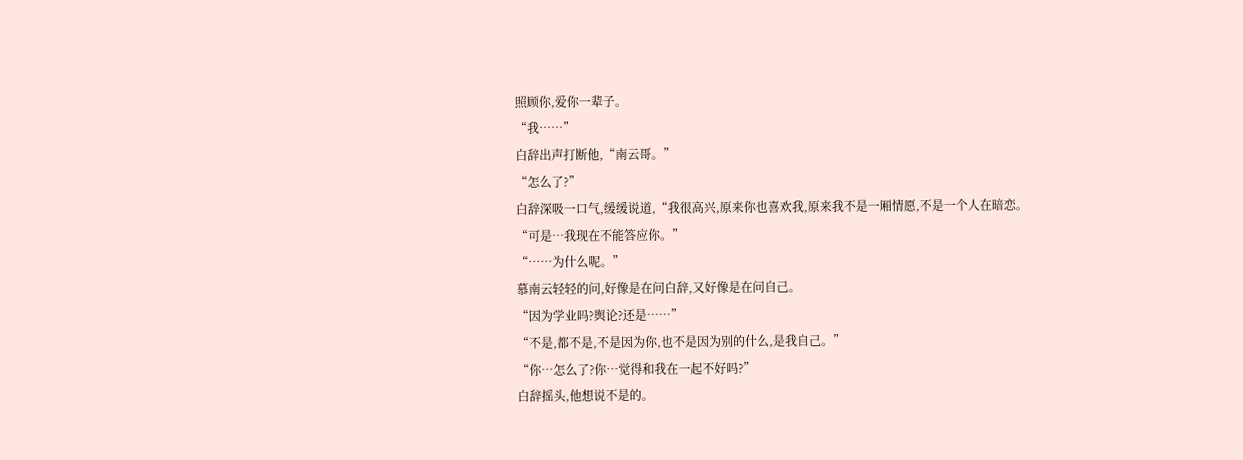照顾你,爱你一辈子。
“我……”
白辞出声打断他,“南云哥。”
“怎么了?”
白辞深吸一口气,缓缓说道,“我很高兴,原来你也喜欢我,原来我不是一厢情愿,不是一个人在暗恋。
“可是…我现在不能答应你。”
“……为什么呢。”
慕南云轻轻的问,好像是在问白辞,又好像是在问自己。
“因为学业吗?舆论?还是……”
“不是,都不是,不是因为你,也不是因为别的什么,是我自己。”
“你…怎么了?你…觉得和我在一起不好吗?”
白辞摇头,他想说不是的。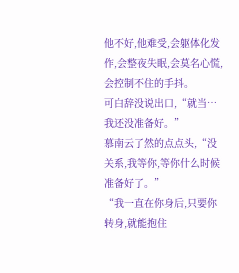他不好,他难受,会躯体化发作,会整夜失眠,会莫名心慌,会控制不住的手抖。
可白辞没说出口,“就当…我还没准备好。”
慕南云了然的点点头,“没关系,我等你,等你什么时候准备好了。”
“我一直在你身后,只要你转身,就能抱住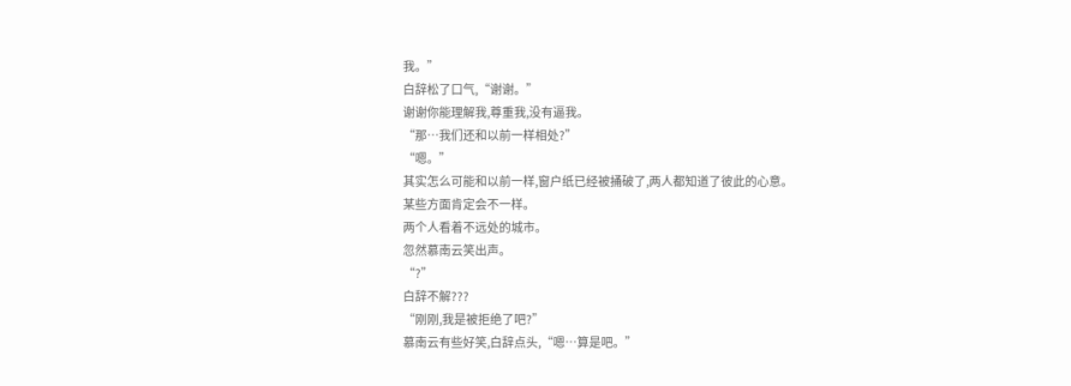我。”
白辞松了口气,“谢谢。”
谢谢你能理解我,尊重我,没有逼我。
“那…我们还和以前一样相处?”
“嗯。”
其实怎么可能和以前一样,窗户纸已经被捅破了,两人都知道了彼此的心意。
某些方面肯定会不一样。
两个人看着不远处的城市。
忽然慕南云笑出声。
“?”
白辞不解???
“刚刚,我是被拒绝了吧?”
慕南云有些好笑,白辞点头,“嗯…算是吧。”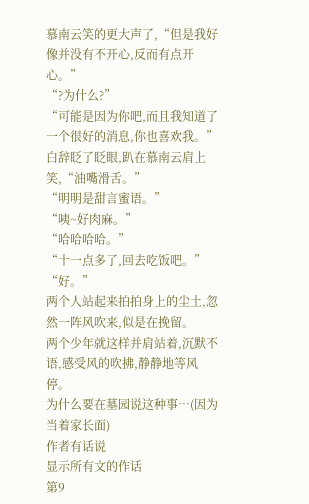慕南云笑的更大声了,“但是我好像并没有不开心,反而有点开心。”
“?为什么?”
“可能是因为你吧,而且我知道了一个很好的消息,你也喜欢我。”
白辞眨了眨眼,趴在慕南云肩上笑,“油嘴滑舌。”
“明明是甜言蜜语。”
“咦~好肉麻。”
“哈哈哈哈。”
“十一点多了,回去吃饭吧。”
“好。”
两个人站起来拍拍身上的尘土,忽然一阵风吹来,似是在挽留。
两个少年就这样并肩站着,沉默不语,感受风的吹拂,静静地等风停。
为什么要在墓园说这种事…(因为当着家长面)
作者有话说
显示所有文的作话
第9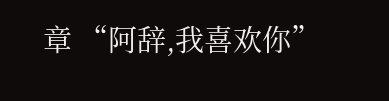章 “阿辞,我喜欢你”